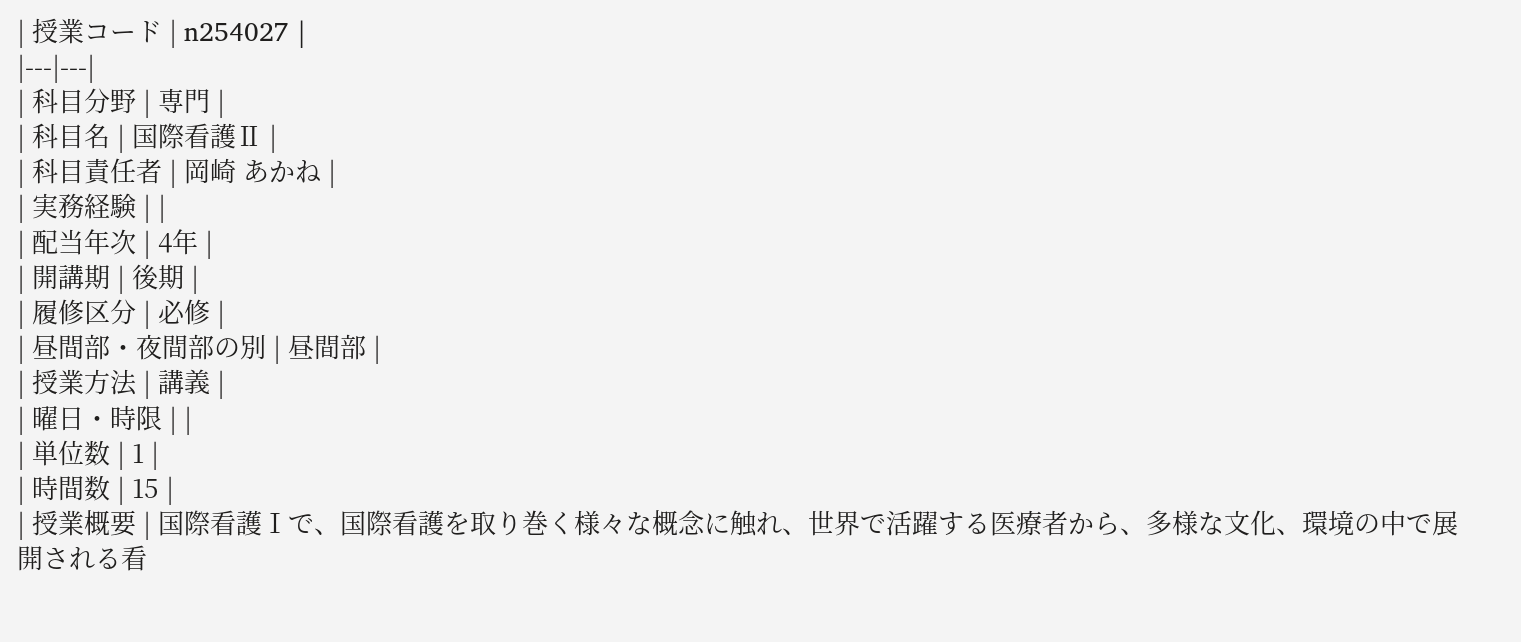| 授業コード | n254027 |
|---|---|
| 科目分野 | 専門 |
| 科目名 | 国際看護Ⅱ |
| 科目責任者 | 岡崎 あかね |
| 実務経験 | |
| 配当年次 | 4年 |
| 開講期 | 後期 |
| 履修区分 | 必修 |
| 昼間部・夜間部の別 | 昼間部 |
| 授業方法 | 講義 |
| 曜日・時限 | |
| 単位数 | 1 |
| 時間数 | 15 |
| 授業概要 | 国際看護Ⅰで、国際看護を取り巻く様々な概念に触れ、世界で活躍する医療者から、多様な文化、環境の中で展開される看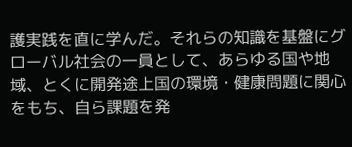護実践を直に学んだ。それらの知識を基盤にグローバル社会の一員として、あらゆる国や地域、とくに開発途上国の環境・健康問題に関心をもち、自ら課題を発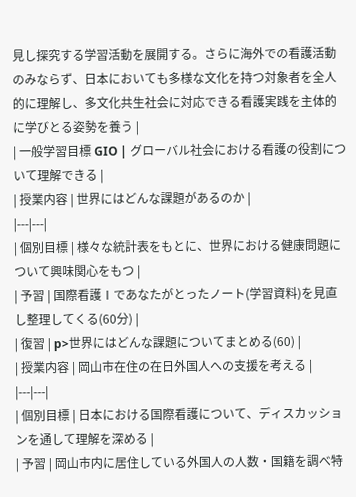見し探究する学習活動を展開する。さらに海外での看護活動のみならず、日本においても多様な文化を持つ対象者を全人的に理解し、多文化共生社会に対応できる看護実践を主体的に学びとる姿勢を養う |
| 一般学習目標 GIO | グローバル社会における看護の役割について理解できる |
| 授業内容 | 世界にはどんな課題があるのか |
|---|---|
| 個別目標 | 様々な統計表をもとに、世界における健康問題について興味関心をもつ |
| 予習 | 国際看護Ⅰであなたがとったノート(学習資料)を見直し整理してくる(60分) |
| 復習 | p>世界にはどんな課題についてまとめる(60) |
| 授業内容 | 岡山市在住の在日外国人への支援を考える |
|---|---|
| 個別目標 | 日本における国際看護について、ディスカッションを通して理解を深める |
| 予習 | 岡山市内に居住している外国人の人数・国籍を調べ特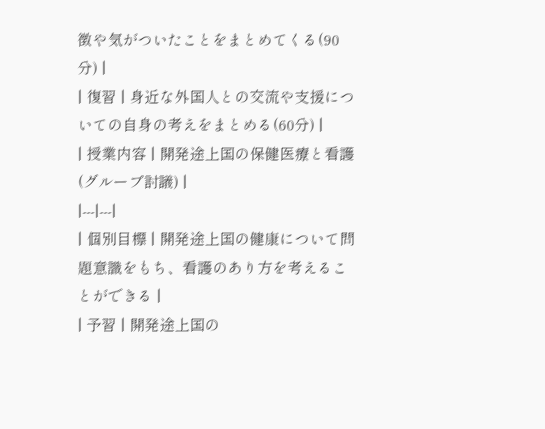徴や気がついたことをまとめてくる(90分) |
| 復習 | 身近な外国人との交流や支援についての自身の考えをまとめる(60分) |
| 授業内容 | 開発途上国の保健医療と看護(グループ討議) |
|---|---|
| 個別目標 | 開発途上国の健康について問題意識をもち、看護のあり方を考えることができる |
| 予習 | 開発途上国の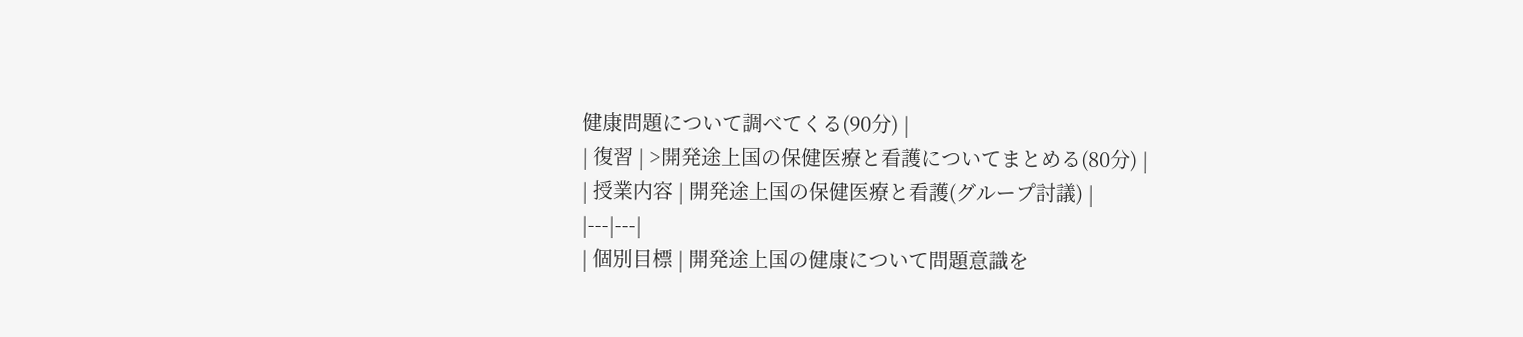健康問題について調べてくる(90分) |
| 復習 | >開発途上国の保健医療と看護についてまとめる(80分) |
| 授業内容 | 開発途上国の保健医療と看護(グループ討議) |
|---|---|
| 個別目標 | 開発途上国の健康について問題意識を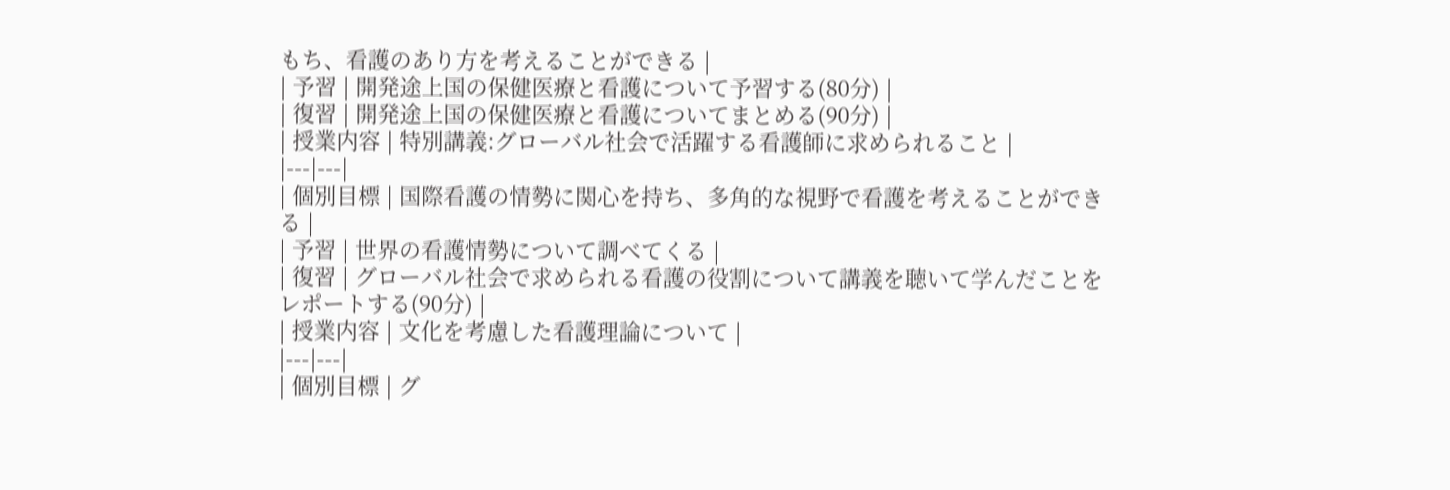もち、看護のあり方を考えることができる |
| 予習 | 開発途上国の保健医療と看護について予習する(80分) |
| 復習 | 開発途上国の保健医療と看護についてまとめる(90分) |
| 授業内容 | 特別講義:グローバル社会で活躍する看護師に求められること |
|---|---|
| 個別目標 | 国際看護の情勢に関心を持ち、多角的な視野で看護を考えることができる |
| 予習 | 世界の看護情勢について調べてくる |
| 復習 | グローバル社会で求められる看護の役割について講義を聴いて学んだことをレポートする(90分) |
| 授業内容 | 文化を考慮した看護理論について |
|---|---|
| 個別目標 | グ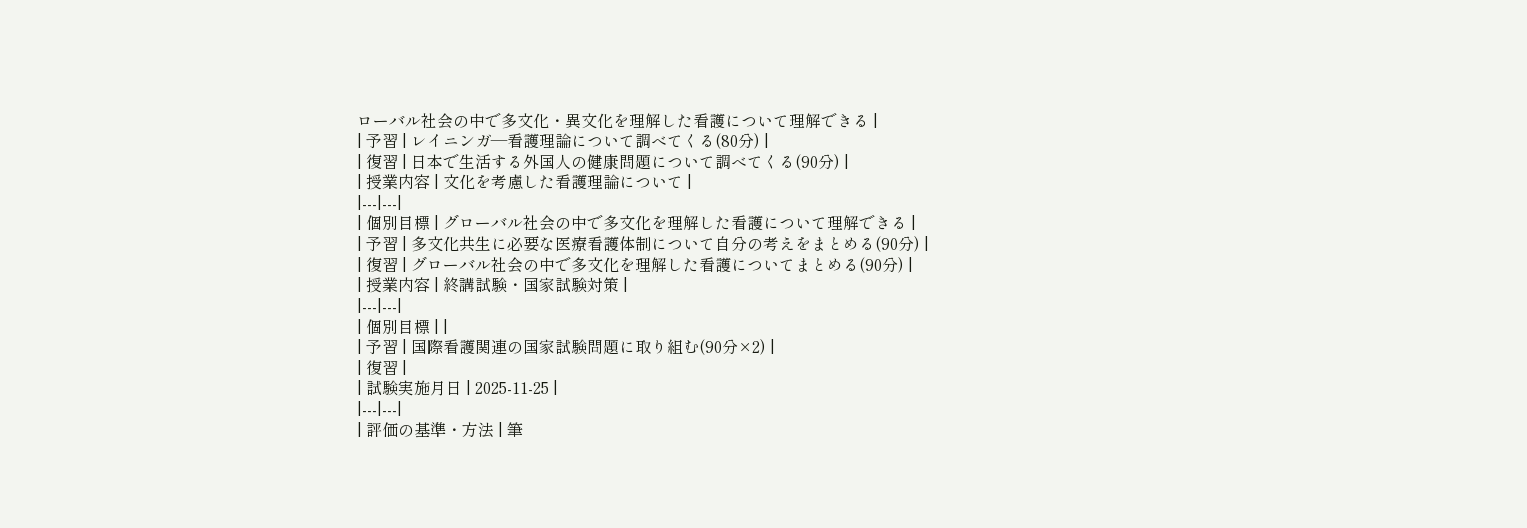ローバル社会の中で多文化・異文化を理解した看護について理解できる |
| 予習 | レイニンガ―看護理論について調べてくる(80分) |
| 復習 | 日本で生活する外国人の健康問題について調べてくる(90分) |
| 授業内容 | 文化を考慮した看護理論について |
|---|---|
| 個別目標 | グローバル社会の中で多文化を理解した看護について理解できる |
| 予習 | 多文化共生に必要な医療看護体制について自分の考えをまとめる(90分) |
| 復習 | グローバル社会の中で多文化を理解した看護についてまとめる(90分) |
| 授業内容 | 終講試験・国家試験対策 |
|---|---|
| 個別目標 | |
| 予習 | 国際看護関連の国家試験問題に取り組む(90分×2) |
| 復習 |
| 試験実施月日 | 2025-11-25 |
|---|---|
| 評価の基準・方法 | 筆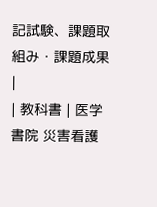記試験、課題取組み・課題成果 |
| 教科書 | 医学書院 災害看護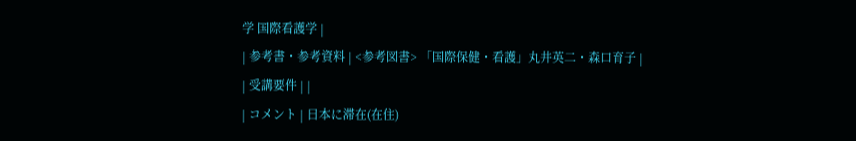学 国際看護学 |
| 参考書・参考資料 | <参考図書> 「国際保健・看護」丸井英二・森口育子 |
| 受講要件 | |
| コメント | 日本に滞在(在住)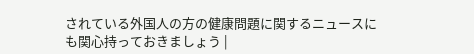されている外国人の方の健康問題に関するニュースにも関心持っておきましょう |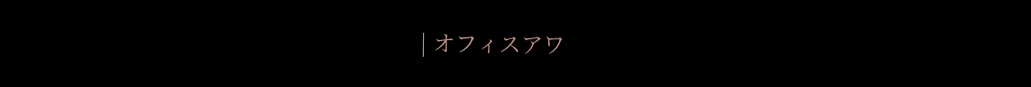| オフィスアワ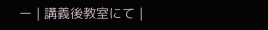ー | 講義後教室にて |